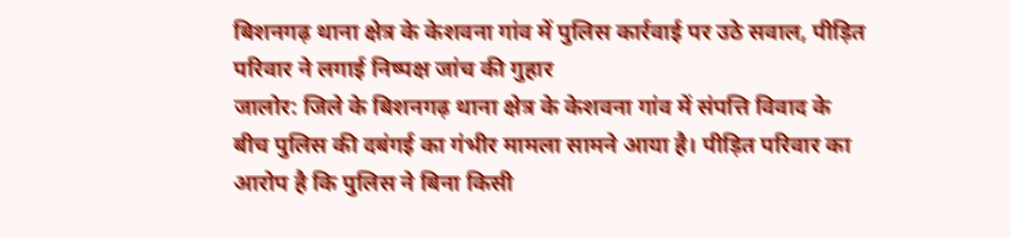बिशनगढ़ थाना क्षेत्र के केशवना गांव में पुलिस कार्रवाई पर उठे सवाल, पीड़ित परिवार ने लगाई निष्पक्ष जांच की गुहार
जालोर: जिले के बिशनगढ़ थाना क्षेत्र के केशवना गांव में संपत्ति विवाद के बीच पुलिस की दबंगई का गंभीर मामला सामने आया है। पीड़ित परिवार का आरोप है कि पुलिस ने बिना किसी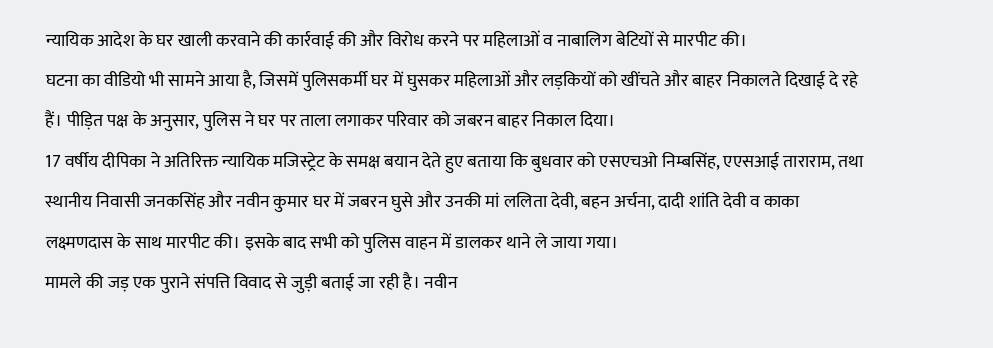न्यायिक आदेश के घर खाली करवाने की कार्रवाई की और विरोध करने पर महिलाओं व नाबालिग बेटियों से मारपीट की।
घटना का वीडियो भी सामने आया है, जिसमें पुलिसकर्मी घर में घुसकर महिलाओं और लड़कियों को खींचते और बाहर निकालते दिखाई दे रहे हैं। पीड़ित पक्ष के अनुसार, पुलिस ने घर पर ताला लगाकर परिवार को जबरन बाहर निकाल दिया।
17 वर्षीय दीपिका ने अतिरिक्त न्यायिक मजिस्ट्रेट के समक्ष बयान देते हुए बताया कि बुधवार को एसएचओ निम्बसिंह, एएसआई ताराराम, तथा स्थानीय निवासी जनकसिंह और नवीन कुमार घर में जबरन घुसे और उनकी मां ललिता देवी, बहन अर्चना, दादी शांति देवी व काका लक्ष्मणदास के साथ मारपीट की। इसके बाद सभी को पुलिस वाहन में डालकर थाने ले जाया गया।
मामले की जड़ एक पुराने संपत्ति विवाद से जुड़ी बताई जा रही है। नवीन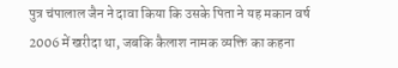पुत्र चंपालाल जैन ने दावा किया कि उसके पिता ने यह मकान वर्ष 2006 में खरीदा था, जबकि कैलाश नामक व्यक्ति का कहना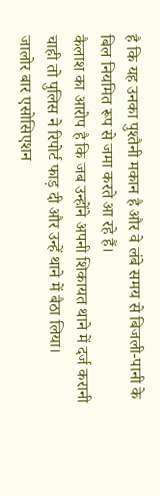है कि यह उनका पुश्तैनी मकान है और वे लंबे समय से बिजली-पानी के बिल नियमित रूप से जमा करते आ रहे हैं।
कैलाश का आरोप है कि जब उन्होंने अपनी शिकायत थाने में दर्ज करानी चाही तो पुलिस ने रिपोर्ट फाड़ दी और उन्हें थाने में बैठा लिया।
जालोर बार एसोसिएशन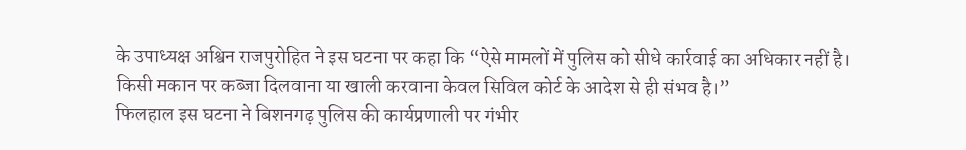के उपाध्यक्ष अश्विन राजपुरोहित ने इस घटना पर कहा कि “ऐसे मामलों में पुलिस को सीधे कार्रवाई का अधिकार नहीं है। किसी मकान पर कब्जा दिलवाना या खाली करवाना केवल सिविल कोर्ट के आदेश से ही संभव है।”
फिलहाल इस घटना ने बिशनगढ़ पुलिस की कार्यप्रणाली पर गंभीर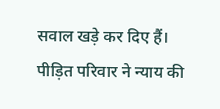सवाल खड़े कर दिए हैं। पीड़ित परिवार ने न्याय की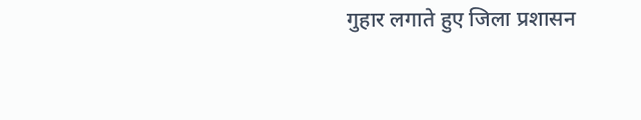गुहार लगाते हुए जिला प्रशासन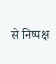से निष्पक्ष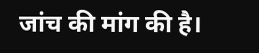जांच की मांग की है।